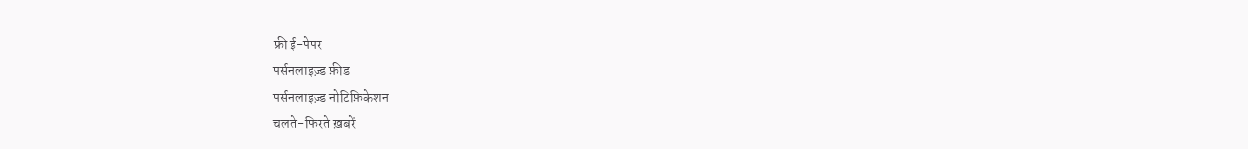फ्री ई-पेपर
पर्सनलाइज़्ड फ़ीड
पर्सनलाइज़्ड नोटिफ़िकेशन
चलते-फिरते ख़बरें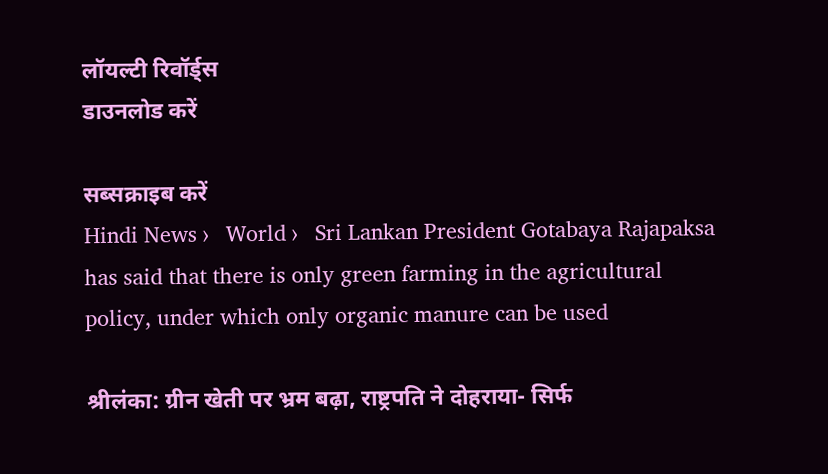लॉयल्टी रिवॉर्ड्स
डाउनलोड करें

सब्सक्राइब करें
Hindi News ›   World ›   Sri Lankan President Gotabaya Rajapaksa has said that there is only green farming in the agricultural policy, under which only organic manure can be used

श्रीलंका: ग्रीन खेती पर भ्रम बढ़ा, राष्ट्रपति ने दोहराया- सिर्फ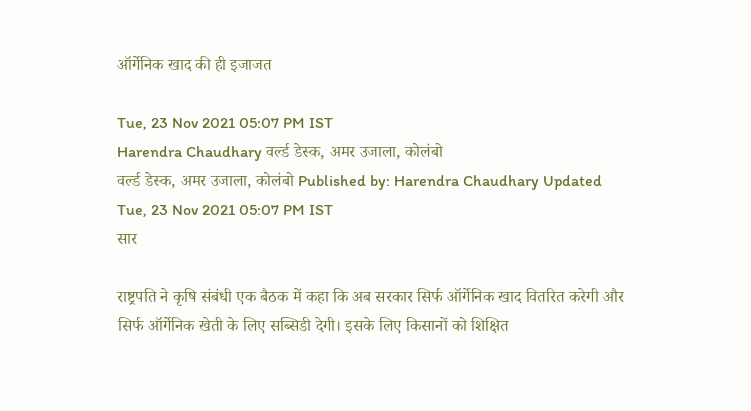ऑर्गेनिक खाद की ही इजाजत

Tue, 23 Nov 2021 05:07 PM IST
Harendra Chaudhary वर्ल्ड डेस्क, अमर उजाला, कोलंबो
वर्ल्ड डेस्क, अमर उजाला, कोलंबो Published by: Harendra Chaudhary Updated Tue, 23 Nov 2021 05:07 PM IST
सार

राष्ट्रपति ने कृषि संबंधी एक बैठक में कहा कि अब सरकार सिर्फ ऑर्गेनिक खाद वितरित करेगी और सिर्फ ऑर्गेनिक खेती के लिए सब्सिडी देगी। इसके लिए किसानों को शिक्षित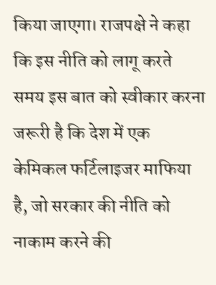किया जाएगा। राजपक्षे ने कहा कि इस नीति को लागू करते समय इस बात को स्वीकार करना जरूरी है कि देश में एक केमिकल फर्टिलाइजर माफिया है, जो सरकार की नीति को नाकाम करने की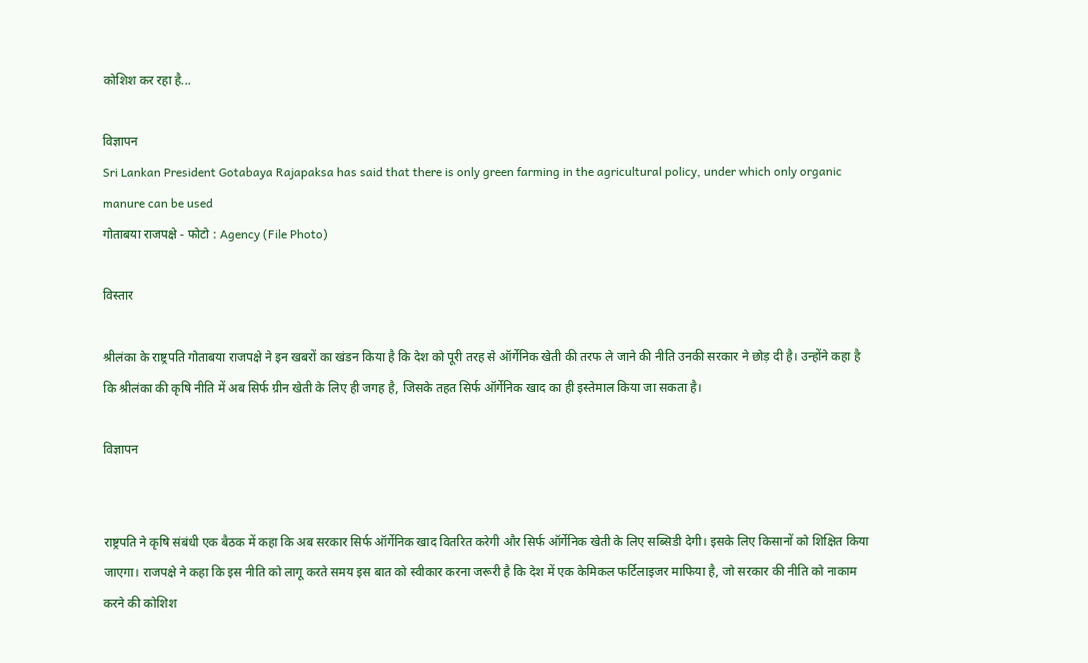कोशिश कर रहा है...

विज्ञापन
Sri Lankan President Gotabaya Rajapaksa has said that there is only green farming in the agricultural policy, under which only organic manure can be used
गोताबया राजपक्षे - फोटो : Agency (File Photo)

विस्तार

श्रीलंका के राष्ट्रपति गोताबया राजपक्षे ने इन खबरों का खंडन किया है कि देश को पूरी तरह से ऑर्गेनिक खेती की तरफ ले जाने की नीति उनकी सरकार ने छोड़ दी है। उन्होंने कहा है कि श्रीलंका की कृषि नीति में अब सिर्फ ग्रीन खेती के लिए ही जगह है, जिसके तहत सिर्फ ऑर्गेनिक खाद का ही इस्तेमाल किया जा सकता है।

विज्ञापन


राष्ट्रपति ने कृषि संबंधी एक बैठक में कहा कि अब सरकार सिर्फ ऑर्गेनिक खाद वितरित करेगी और सिर्फ ऑर्गेनिक खेती के लिए सब्सिडी देगी। इसके लिए किसानों को शिक्षित किया जाएगा। राजपक्षे ने कहा कि इस नीति को लागू करते समय इस बात को स्वीकार करना जरूरी है कि देश में एक केमिकल फर्टिलाइजर माफिया है, जो सरकार की नीति को नाकाम करने की कोशिश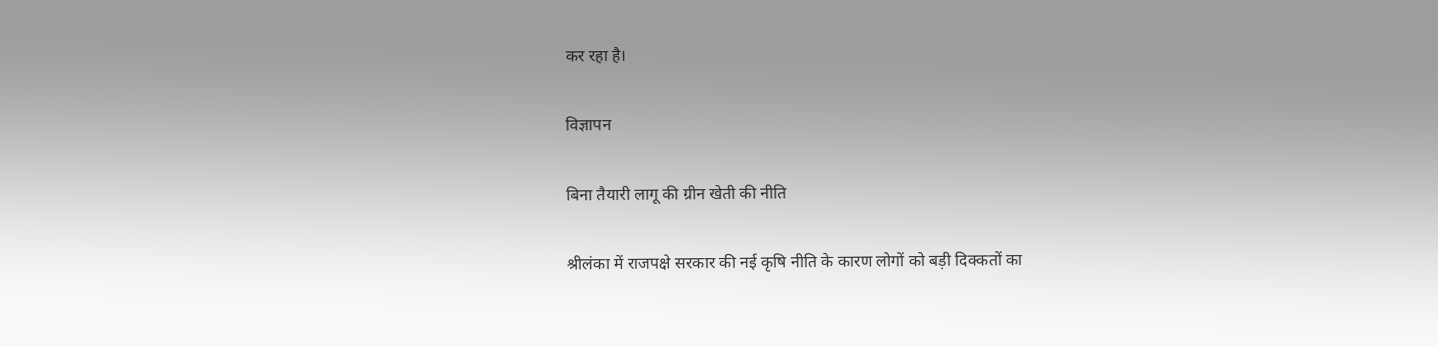कर रहा है।

विज्ञापन

बिना तैयारी लागू की ग्रीन खेती की नीति

श्रीलंका में राजपक्षे सरकार की नई कृषि नीति के कारण लोगों को बड़ी दिक्कतों का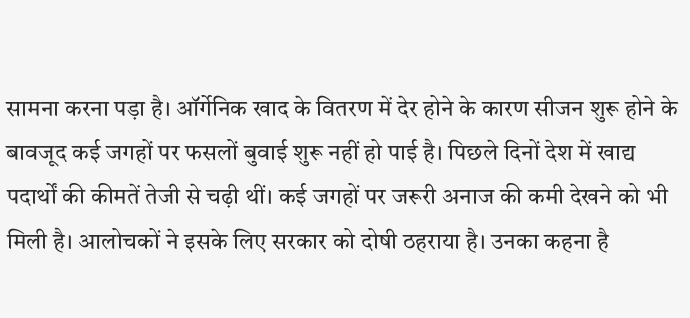सामना करना पड़ा है। ऑर्गेनिक खाद के वितरण में देर होने के कारण सीजन शुरू होने के बावजूद कई जगहों पर फसलों बुवाई शुरू नहीं हो पाई है। पिछले दिनों देश में खाद्य पदार्थों की कीमतें तेजी से चढ़ी थीं। कई जगहों पर जरूरी अनाज की कमी देखने को भी मिली है। आलोचकों ने इसके लिए सरकार को दोषी ठहराया है। उनका कहना है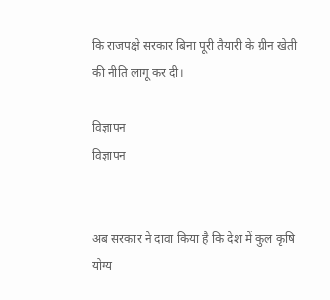कि राजपक्षे सरकार बिना पूरी तैयारी के ग्रीन खेती की नीति लागू कर दी।

विज्ञापन
विज्ञापन


अब सरकार ने दावा किया है कि देश में कुल कृषि योग्य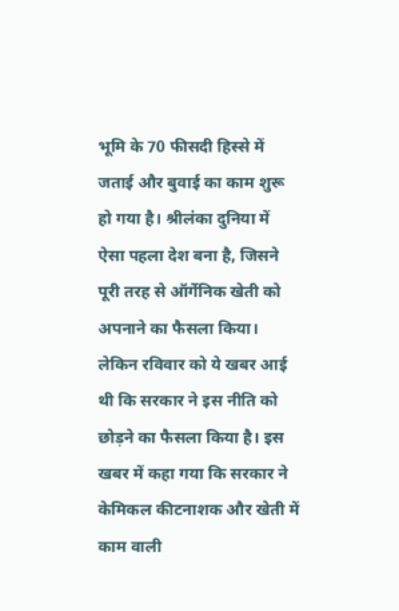भूमि के 70 फीसदी हिस्से में जताई और बुवाई का काम शुरू हो गया है। श्रीलंका दुनिया में ऐसा पहला देश बना है, जिसने पूरी तरह से ऑर्गेनिक खेती को अपनाने का फैसला किया। लेकिन रविवार को ये खबर आई थी कि सरकार ने इस नीति को छोड़ने का फैसला किया है। इस खबर में कहा गया कि सरकार ने केमिकल कीटनाशक और खेती में काम वाली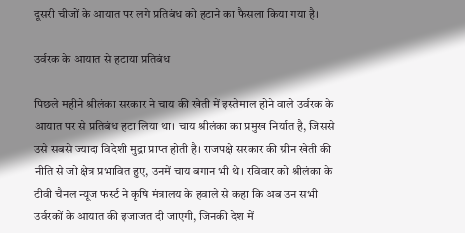दूसरी चीजों के आयात पर लगे प्रतिबंध को हटाने का फैसला किया गया है।

उर्वरक के आयात से हटाया प्रतिबंध

पिछले महीने श्रीलंका सरकार ने चाय की खेती में इस्तेमाल होने वाले उर्वरक के आयात पर से प्रतिबंध हटा लिया था। चाय श्रीलंका का प्रमुख निर्यात है, जिससे उसे सबसे ज्यादा विदेशी मुद्रा प्राप्त होती है। राजपक्षे सरकार की ग्रीन खेती की नीति से जो क्षेत्र प्रभावित हुए, उनमें चाय बगान भी थे। रविवार को श्रीलंका के टीवी चैनल न्यूज फर्स्ट ने कृषि मंत्रालय के हवाले से कहा कि अब उन सभी उर्वरकों के आयात की इजाजत दी जाएगी, जिनकी देश में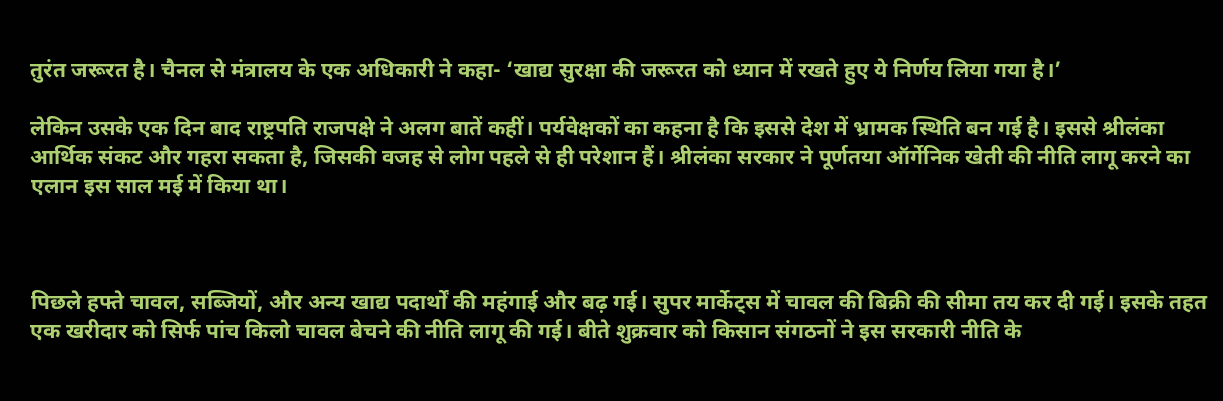तुरंत जरूरत है। चैनल से मंत्रालय के एक अधिकारी ने कहा- ‘खाद्य सुरक्षा की जरूरत को ध्यान में रखते हुए ये निर्णय लिया गया है।’

लेकिन उसके एक दिन बाद राष्ट्रपति राजपक्षे ने अलग बातें कहीं। पर्यवेक्षकों का कहना है कि इससे देश में भ्रामक स्थिति बन गई है। इससे श्रीलंका आर्थिक संकट और गहरा सकता है, जिसकी वजह से लोग पहले से ही परेशान हैं। श्रीलंका सरकार ने पूर्णतया ऑर्गेनिक खेती की नीति लागू करने का एलान इस साल मई में किया था।



पिछले हफ्ते चावल, सब्जियों, और अन्य खाद्य पदार्थों की महंगाई और बढ़ गई। सुपर मार्केट्स में चावल की बिक्री की सीमा तय कर दी गई। इसके तहत एक खरीदार को सिर्फ पांच किलो चावल बेचने की नीति लागू की गई। बीते शुक्रवार को किसान संगठनों ने इस सरकारी नीति के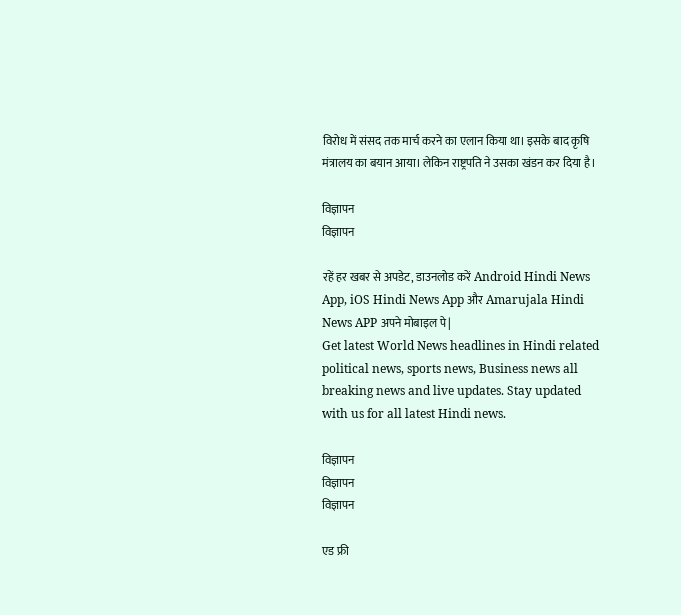विरोध में संसद तक मार्च करने का एलान किया था। इसके बाद कृषि मंत्रालय का बयान आया। लेकिन राष्ट्रपति ने उसका खंडन कर दिया है।

विज्ञापन
विज्ञापन

रहें हर खबर से अपडेट, डाउनलोड करें Android Hindi News App, iOS Hindi News App और Amarujala Hindi News APP अपने मोबाइल पे|
Get latest World News headlines in Hindi related political news, sports news, Business news all breaking news and live updates. Stay updated with us for all latest Hindi news.

विज्ञापन
विज्ञापन
विज्ञापन

एड फ्री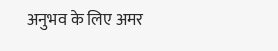अनुभव के लिए अमर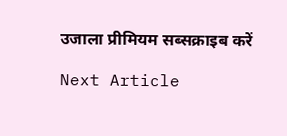उजाला प्रीमियम सब्सक्राइब करें

Next Article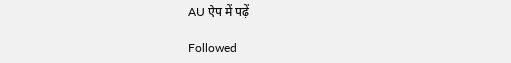AU ऐप में पढ़ें

Followed